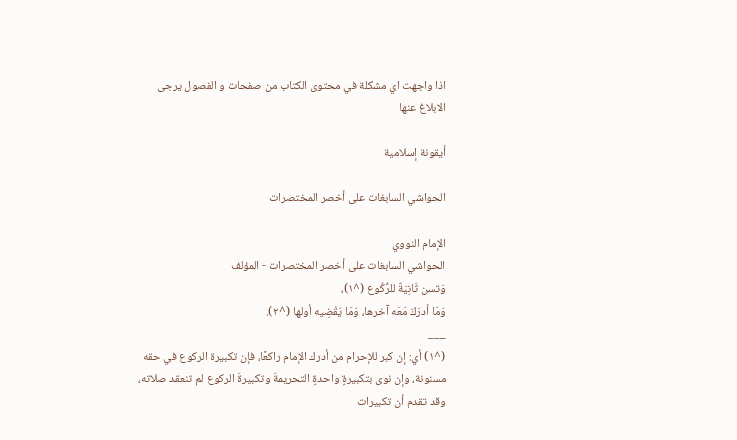اذا واجهت اي مشكلة في محتوى الكتاب من صفحات و الفصول يرجى الابلاغ عنها

أيقونة إسلامية

الحواشي السابغات على أخصر المختصرات

الإمام النووي
الحواشي السابغات على أخصر المختصرات - المؤلف
وَتسن ثَانِيَةٌ للرُّكُوع (^١)،
وَمَا أدرَكَ مَعَه آخرها، وَمَا يَقْضِيه أولها (^٢).
___
(^١) أي: إن كبر للإحرام من أدرك الإمام راكعًا، فإن تكبيرة الركوع في حقه مسنونة، وإن نوى بتكبيرةٍ واحدةٍ التحريمةَ وتكبيرةَ الركوع لم تنعقد صلاته، وقد تقدم أن تكبيرات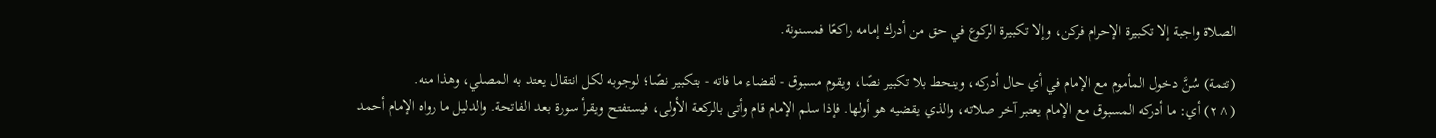الصلاة واجبة إلا تكبيرة الإحرام فركن، وإلا تكبيرة الركوع في حق من أدرك إمامه راكعًا فمسنونة.

(تتمة) سُنَّ دخول المأموم مع الإمام في أي حال أدركه، وينحط بلا تكبير نصًا، ويقوم مسبوق - لقضاء ما فاته - بتكبير نصًا؛ لوجوبه لكل انتقال يعتد به المصلي، وهذا منه.
(^٢) أي: ما أدركه المسبوق مع الإمام يعتبر آخر صلاته، والذي يقضيه هو أولها. فإذا سلم الإمام قام وأتى بالركعة الأولى، فيستفتح ويقرأ سورة بعد الفاتحة. والدليل ما رواه الإمام أحمد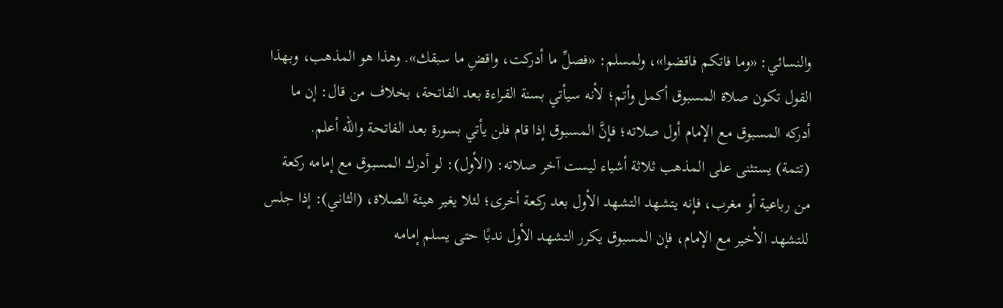والنسائي: «وما فاتكم فاقضوا»، ولمسلم: «فصلِّ ما أدركت، واقضِ ما سبقك». وهذا هو المذهب، وبهذا القول تكون صلاة المسبوق أكمل وأتم؛ لأنه سيأتي بسنة القراءة بعد الفاتحة، بخلاف من قال: إن ما أدركه المسبوق مع الإمام أول صلاته؛ فإنَّ المسبوق إذا قام فلن يأتي بسورة بعد الفاتحة والله أعلم.
(تتمة) يستثنى على المذهب ثلاثة أشياء ليست آخر صلاته: (الأول): لو أدرك المسبوق مع إمامه ركعة من رباعية أو مغرب، فإنه يتشهد التشهد الأول بعد ركعة أخرى؛ لئلا يغير هيئة الصلاة، (الثاني): إذا جلس للتشهد الأخير مع الإمام، فإن المسبوق يكرر التشهد الأول ندبًا حتى يسلم إمامه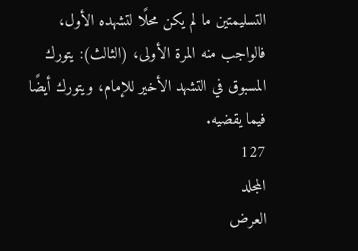التسليمتين ما لم يكن محلًا لتشهده الأول، فالواجب منه المرة الأولى، (الثالث): يتورك المسبوق في التشهد الأخير للإمام، ويتورك أيضًا فيما يقضيه.
127
المجلد
العرض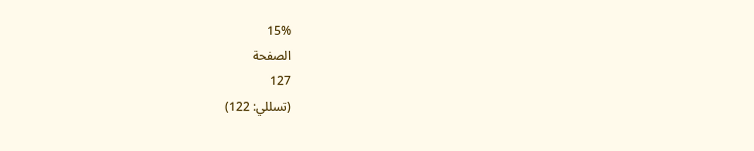15%
الصفحة
127
(تسللي: 122)